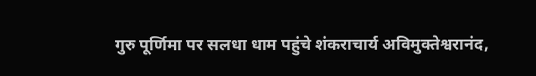गुरु पूर्णिमा पर सलधा धाम पहुंचे शंकराचार्य अविमुक्तेश्वरानंद,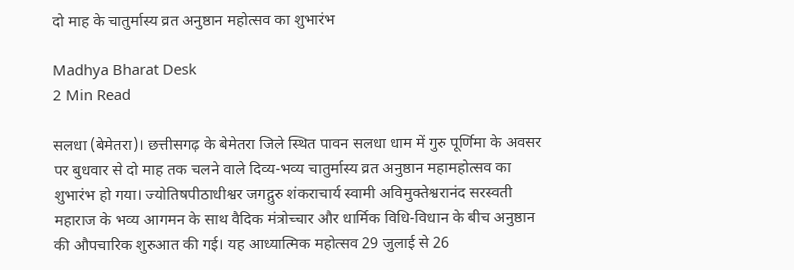दो माह के चातुर्मास्य व्रत अनुष्ठान महोत्सव का शुभारंभ

Madhya Bharat Desk
2 Min Read

सलधा (बेमेतरा)। छत्तीसगढ़ के बेमेतरा जिले स्थित पावन सलधा धाम में गुरु पूर्णिमा के अवसर पर बुधवार से दो माह तक चलने वाले दिव्य-भव्य चातुर्मास्य व्रत अनुष्ठान महामहोत्सव का शुभारंभ हो गया। ज्योतिषपीठाधीश्वर जगद्गुरु शंकराचार्य स्वामी अविमुक्तेश्वरानंद सरस्वती महाराज के भव्य आगमन के साथ वैदिक मंत्रोच्चार और धार्मिक विधि-विधान के बीच अनुष्ठान की औपचारिक शुरुआत की गई। यह आध्यात्मिक महोत्सव 29 जुलाई से 26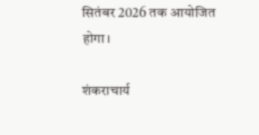सितंबर 2026 तक आयोजित होगा।

शंकराचार्य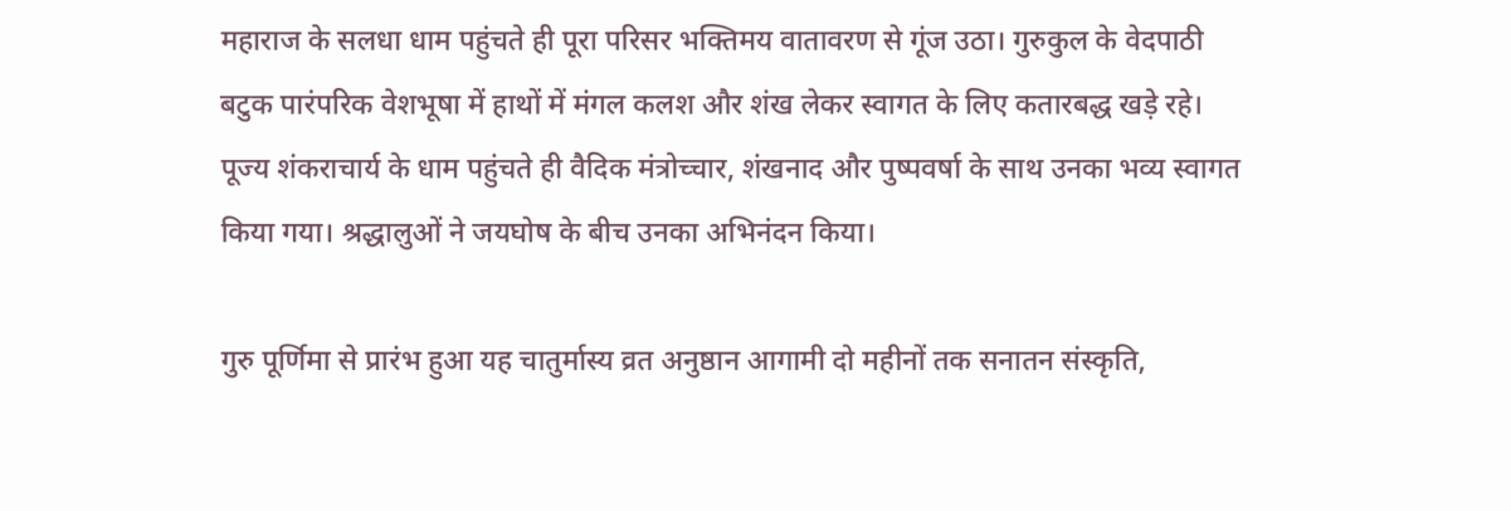महाराज के सलधा धाम पहुंचते ही पूरा परिसर भक्तिमय वातावरण से गूंज उठा। गुरुकुल के वेदपाठी बटुक पारंपरिक वेशभूषा में हाथों में मंगल कलश और शंख लेकर स्वागत के लिए कतारबद्ध खड़े रहे। पूज्य शंकराचार्य के धाम पहुंचते ही वैदिक मंत्रोच्चार, शंखनाद और पुष्पवर्षा के साथ उनका भव्य स्वागत किया गया। श्रद्धालुओं ने जयघोष के बीच उनका अभिनंदन किया।

गुरु पूर्णिमा से प्रारंभ हुआ यह चातुर्मास्य व्रत अनुष्ठान आगामी दो महीनों तक सनातन संस्कृति,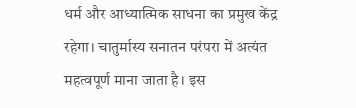धर्म और आध्यात्मिक साधना का प्रमुख केंद्र रहेगा। चातुर्मास्य सनातन परंपरा में अत्यंत महत्वपूर्ण माना जाता है। इस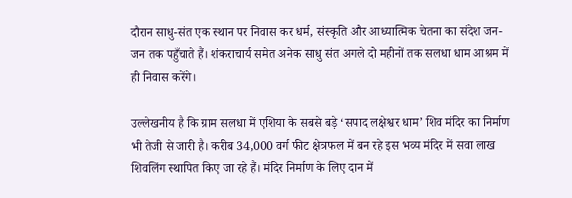दौरान साधु-संत एक स्थान पर निवास कर धर्म, संस्कृति और आध्यात्मिक चेतना का संदेश जन-जन तक पहुँचाते हैं। शंकराचार्य समेत अनेक साधु संत अगले दो महीनों तक सलधा धाम आश्रम में ही निवास करेंगे।

उल्लेखनीय है कि ग्राम सलधा में एशिया के सबसे बड़े ‘सपाद लक्षेश्वर धाम’ शिव मंदिर का निर्माण भी तेजी से जारी है। करीब 34,000 वर्ग फीट क्षेत्रफल में बन रहे इस भव्य मंदिर में सवा लाख शिवलिंग स्थापित किए जा रहे हैं। मंदिर निर्माण के लिए दान में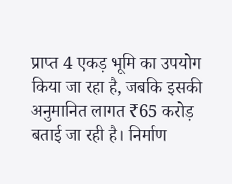प्राप्त 4 एकड़ भूमि का उपयोग किया जा रहा है, जबकि इसकी अनुमानित लागत ₹65 करोड़ बताई जा रही है। निर्माण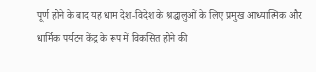पूर्ण होने के बाद यह धाम देश-विदेश के श्रद्धालुओं के लिए प्रमुख आध्यात्मिक और धार्मिक पर्यटन केंद्र के रूप में विकसित होने की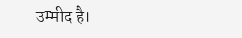उम्मीद है।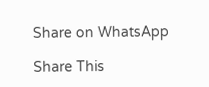Share on WhatsApp

Share This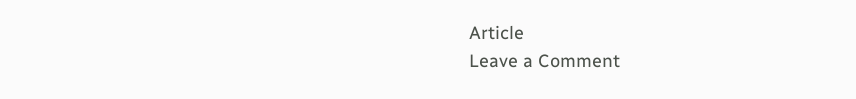Article
Leave a Comment